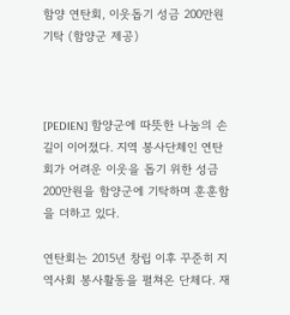함양 연탄회, 이웃돕기 성금 200만원 기탁 (함양군 제공)



[PEDIEN] 함양군에 따뜻한 나눔의 손길이 이어졌다. 지역 봉사단체인 연탄회가 어려운 이웃을 돕기 위한 성금 200만원을 함양군에 기탁하며 훈훈함을 더하고 있다.

연탄회는 2015년 창립 이후 꾸준히 지역사회 봉사활동을 펼쳐온 단체다. 재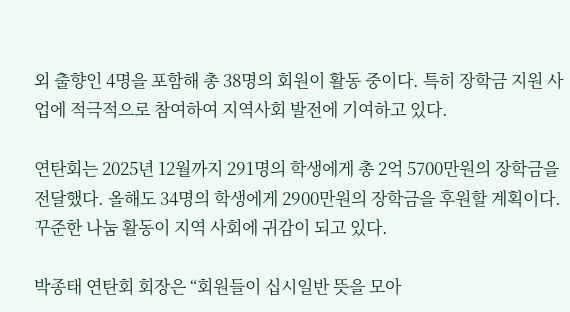외 출향인 4명을 포함해 총 38명의 회원이 활동 중이다. 특히 장학금 지원 사업에 적극적으로 참여하여 지역사회 발전에 기여하고 있다.

연탄회는 2025년 12월까지 291명의 학생에게 총 2억 5700만원의 장학금을 전달했다. 올해도 34명의 학생에게 2900만원의 장학금을 후원할 계획이다. 꾸준한 나눔 활동이 지역 사회에 귀감이 되고 있다.

박종태 연탄회 회장은 “회원들이 십시일반 뜻을 모아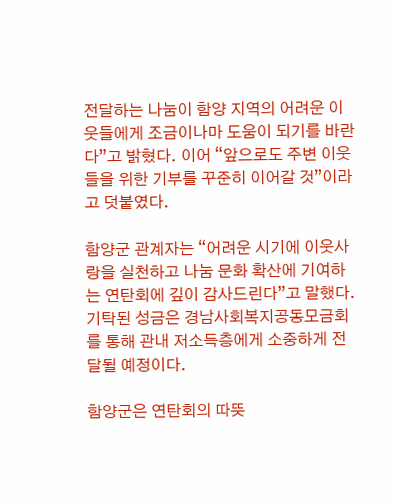전달하는 나눔이 함양 지역의 어려운 이웃들에게 조금이나마 도움이 되기를 바란다”고 밝혔다. 이어 “앞으로도 주변 이웃들을 위한 기부를 꾸준히 이어갈 것”이라고 덧붙였다.

함양군 관계자는 “어려운 시기에 이웃사랑을 실천하고 나눔 문화 확산에 기여하는 연탄회에 깊이 감사드린다”고 말했다. 기탁된 성금은 경남사회복지공동모금회를 통해 관내 저소득층에게 소중하게 전달될 예정이다.

함양군은 연탄회의 따뜻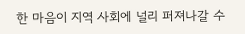한 마음이 지역 사회에 널리 퍼져나갈 수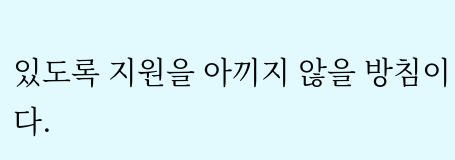있도록 지원을 아끼지 않을 방침이다.